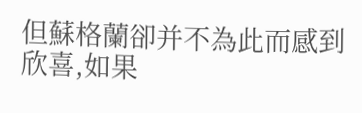但蘇格蘭卻并不為此而感到欣喜,如果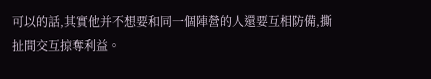可以的話,其實他并不想要和同一個陣營的人還要互相防備,撕扯間交互掠奪利益。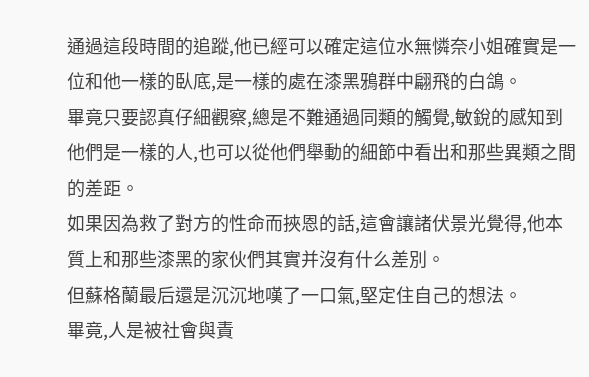通過這段時間的追蹤,他已經可以確定這位水無憐奈小姐確實是一位和他一樣的臥底,是一樣的處在漆黑鴉群中翩飛的白鴿。
畢竟只要認真仔細觀察,總是不難通過同類的觸覺,敏銳的感知到他們是一樣的人,也可以從他們舉動的細節中看出和那些異類之間的差距。
如果因為救了對方的性命而挾恩的話,這會讓諸伏景光覺得,他本質上和那些漆黑的家伙們其實并沒有什么差別。
但蘇格蘭最后還是沉沉地嘆了一口氣,堅定住自己的想法。
畢竟,人是被社會與責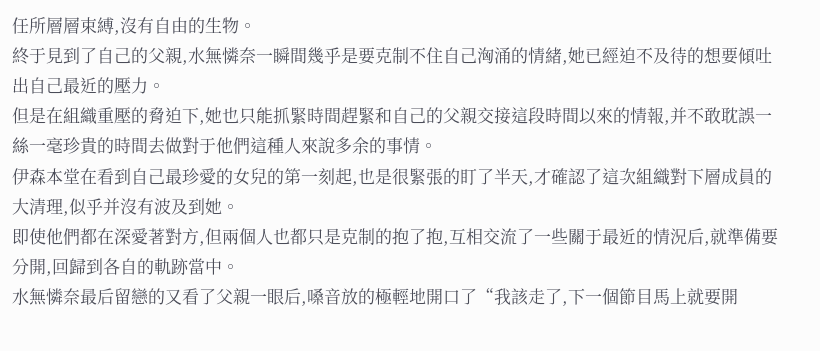任所層層束縛,沒有自由的生物。
終于見到了自己的父親,水無憐奈一瞬間幾乎是要克制不住自己洶涌的情緒,她已經迫不及待的想要傾吐出自己最近的壓力。
但是在組織重壓的脅迫下,她也只能抓緊時間趕緊和自己的父親交接這段時間以來的情報,并不敢耽誤一絲一毫珍貴的時間去做對于他們這種人來說多余的事情。
伊森本堂在看到自己最珍愛的女兒的第一刻起,也是很緊張的盯了半天,才確認了這次組織對下層成員的大清理,似乎并沒有波及到她。
即使他們都在深愛著對方,但兩個人也都只是克制的抱了抱,互相交流了一些關于最近的情況后,就準備要分開,回歸到各自的軌跡當中。
水無憐奈最后留戀的又看了父親一眼后,嗓音放的極輕地開口了“我該走了,下一個節目馬上就要開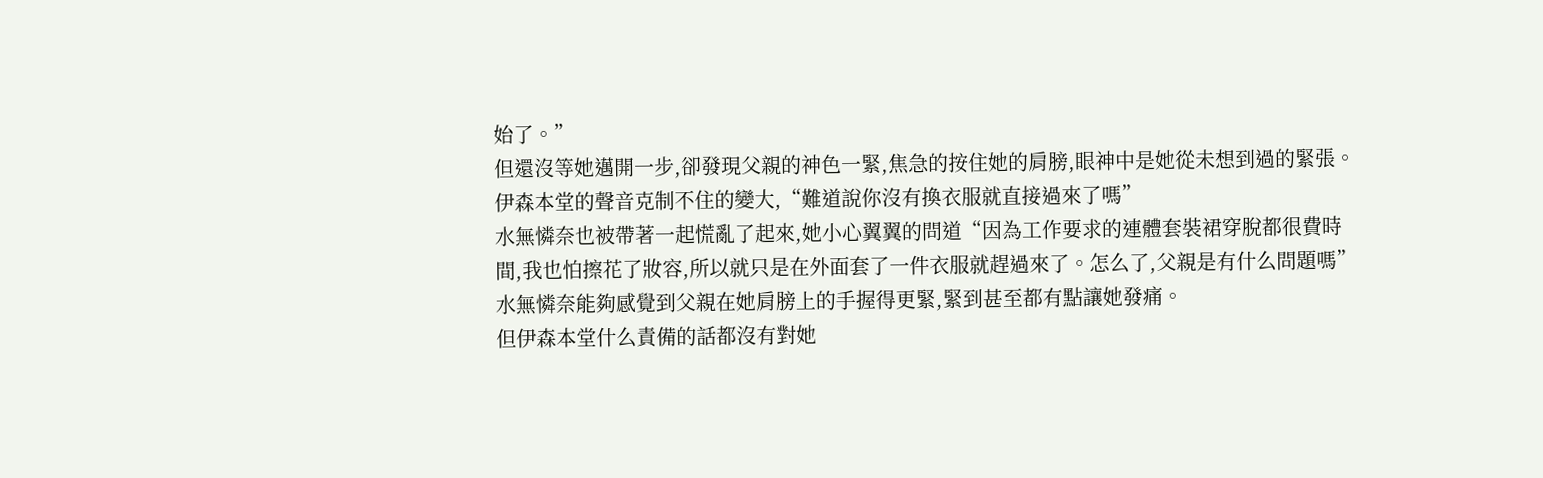始了。”
但還沒等她邁開一步,卻發現父親的神色一緊,焦急的按住她的肩膀,眼神中是她從未想到過的緊張。
伊森本堂的聲音克制不住的變大,“難道說你沒有換衣服就直接過來了嗎”
水無憐奈也被帶著一起慌亂了起來,她小心翼翼的問道“因為工作要求的連體套裝裙穿脫都很費時間,我也怕擦花了妝容,所以就只是在外面套了一件衣服就趕過來了。怎么了,父親是有什么問題嗎”
水無憐奈能夠感覺到父親在她肩膀上的手握得更緊,緊到甚至都有點讓她發痛。
但伊森本堂什么責備的話都沒有對她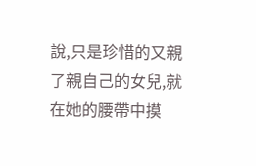說,只是珍惜的又親了親自己的女兒,就在她的腰帶中摸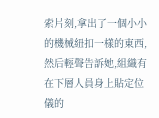索片刻,拿出了一個小小的機械紐扣一樣的東西,然后輕聲告訴她,組織有在下層人員身上貼定位儀的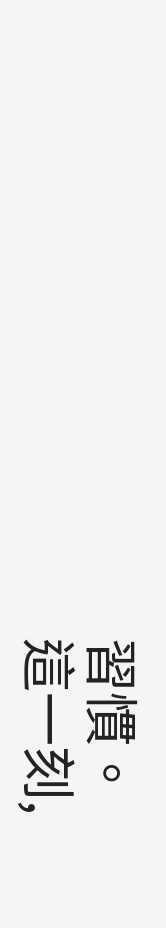習慣。
這一刻,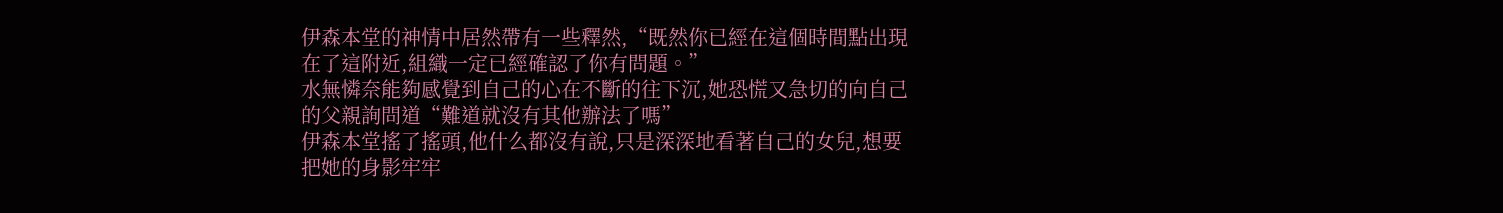伊森本堂的神情中居然帶有一些釋然,“既然你已經在這個時間點出現在了這附近,組織一定已經確認了你有問題。”
水無憐奈能夠感覺到自己的心在不斷的往下沉,她恐慌又急切的向自己的父親詢問道“難道就沒有其他辦法了嗎”
伊森本堂搖了搖頭,他什么都沒有說,只是深深地看著自己的女兒,想要把她的身影牢牢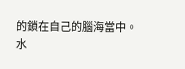的鎖在自己的腦海當中。
水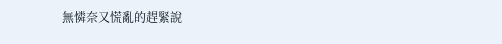無憐奈又慌亂的趕緊說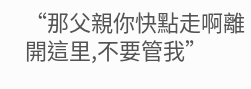“那父親你快點走啊離開這里,不要管我”